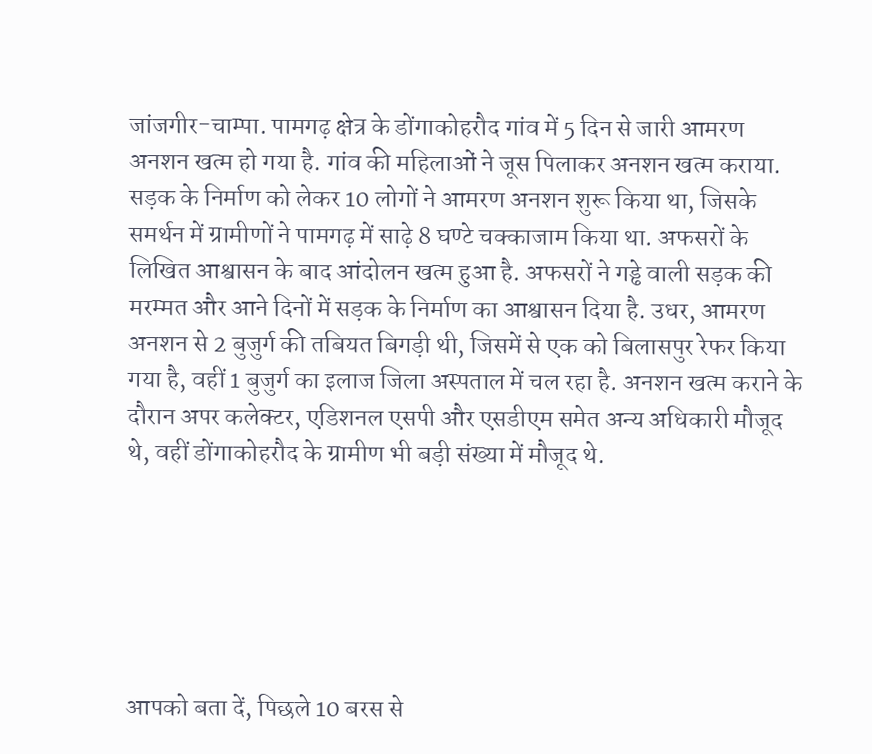जांजगीर-चाम्पा. पामगढ़ क्षेत्र के डोंगाकोहरौद गांव में 5 दिन से जारी आमरण अनशन खत्म हो गया है. गांव की महिलाओं ने जूस पिलाकर अनशन खत्म कराया. सड़क के निर्माण को लेकर 10 लोगों ने आमरण अनशन शुरू किया था, जिसके समर्थन में ग्रामीणों ने पामगढ़ में साढ़े 8 घण्टे चक्काजाम किया था. अफसरों के लिखित आश्वासन के बाद आंदोलन खत्म हुआ है. अफसरों ने गड्ढे वाली सड़क की मरम्मत और आने दिनों में सड़क के निर्माण का आश्वासन दिया है. उधर, आमरण अनशन से 2 बुजुर्ग की तबियत बिगड़ी थी, जिसमें से एक को बिलासपुर रेफर किया गया है, वहीं 1 बुजुर्ग का इलाज जिला अस्पताल में चल रहा है. अनशन खत्म कराने के दौरान अपर कलेक्टर, एडिशनल एसपी और एसडीएम समेत अन्य अधिकारी मौजूद थे, वहीं डोंगाकोहरौद के ग्रामीण भी बड़ी संख्या में मौजूद थे.






आपको बता दें, पिछले 10 बरस से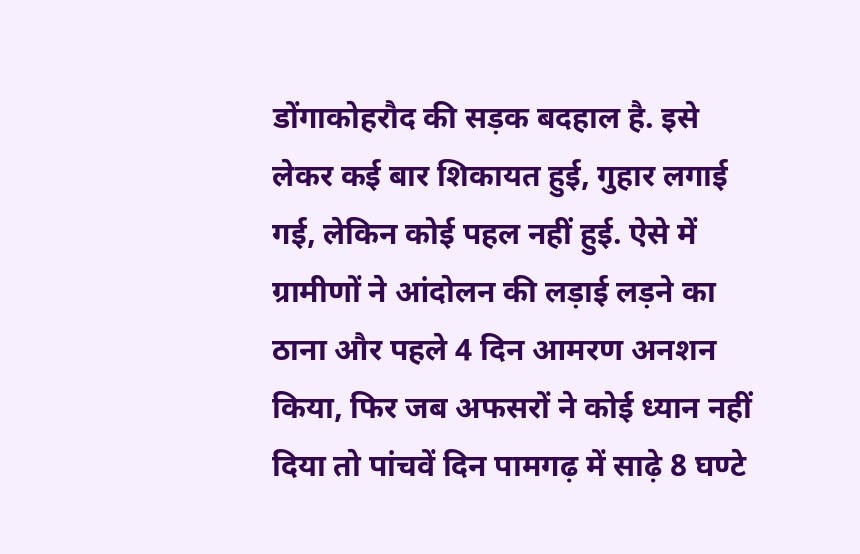डोंगाकोहरौद की सड़क बदहाल है. इसे लेकर कई बार शिकायत हुई, गुहार लगाई गई, लेकिन कोई पहल नहीं हुई. ऐसे में ग्रामीणों ने आंदोलन की लड़ाई लड़ने का ठाना और पहले 4 दिन आमरण अनशन किया, फिर जब अफसरों ने कोई ध्यान नहीं दिया तो पांचवें दिन पामगढ़ में साढ़े 8 घण्टे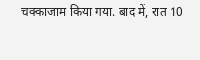चक्काजाम किया गया. बाद में, रात 10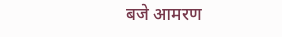बजे आमरण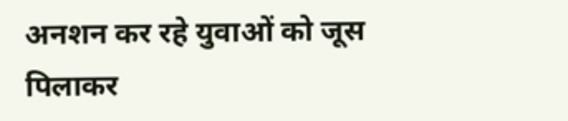अनशन कर रहे युवाओं को जूस पिलाकर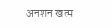अनशन खत्म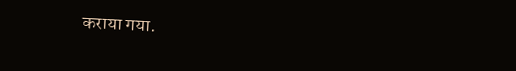कराया गया.